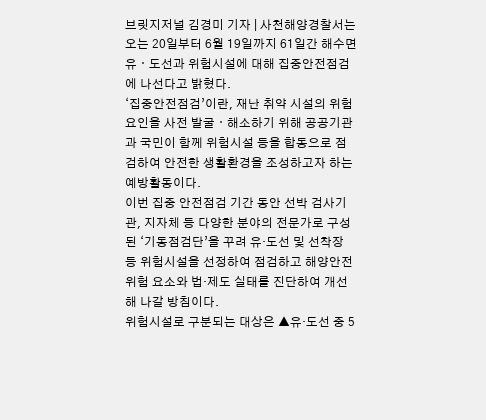브릿지저널 김경미 기자 | 사천해양경찰서는 오는 20일부터 6월 19일까지 61일간 해수면 유ㆍ도선과 위험시설에 대해 집중안전점검에 나선다고 밝혔다.
‘집중안전점검’이란, 재난 취약 시설의 위험 요인을 사전 발굴ㆍ해소하기 위해 공공기관과 국민이 함께 위험시설 등을 합동으로 점검하여 안전한 생활환경을 조성하고자 하는 예방활동이다.
이번 집중 안전점검 기간 동안 선박 검사기관, 지자체 등 다양한 분야의 전문가로 구성된 ‘기동점검단’을 꾸려 유·도선 및 선착장 등 위험시설을 선정하여 점검하고 해양안전 위험 요소와 법·제도 실태를 진단하여 개선해 나갈 방침이다.
위험시설로 구분되는 대상은 ▲유·도선 중 5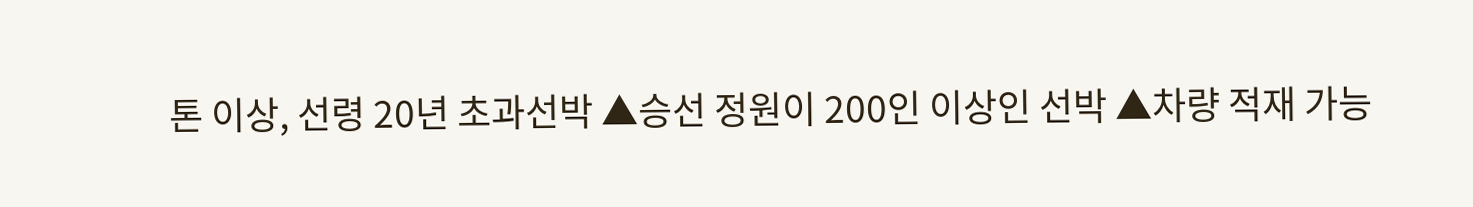톤 이상, 선령 20년 초과선박 ▲승선 정원이 200인 이상인 선박 ▲차량 적재 가능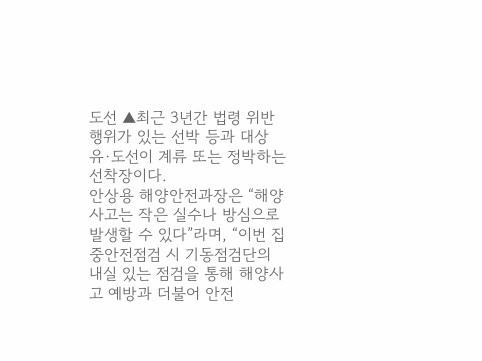도선 ▲최근 3년간 법령 위반행위가 있는 선박 등과 대상 유·도선이 계류 또는 정박하는 선착장이다.
안상용 해양안전과장은 “해양사고는 작은 실수나 방심으로 발생할 수 있다”라며, “이번 집중안전점검 시 기동점검단의 내실 있는 점검을 통해 해양사고 예방과 더불어 안전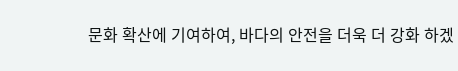문화 확산에 기여하여, 바다의 안전을 더욱 더 강화 하겠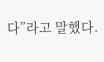다”라고 말했다.